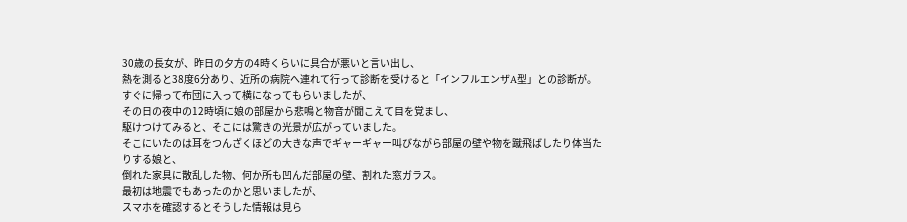30歳の長女が、昨日の夕方の4時くらいに具合が悪いと言い出し、
熱を測ると38度6分あり、近所の病院へ連れて行って診断を受けると「インフルエンザA型」との診断が。
すぐに帰って布団に入って横になってもらいましたが、
その日の夜中の12時頃に娘の部屋から悲鳴と物音が聞こえて目を覚まし、
駆けつけてみると、そこには驚きの光景が広がっていました。
そこにいたのは耳をつんざくほどの大きな声でギャーギャー叫びながら部屋の壁や物を蹴飛ばしたり体当たりする娘と、
倒れた家具に散乱した物、何か所も凹んだ部屋の壁、割れた窓ガラス。
最初は地震でもあったのかと思いましたが、
スマホを確認するとそうした情報は見ら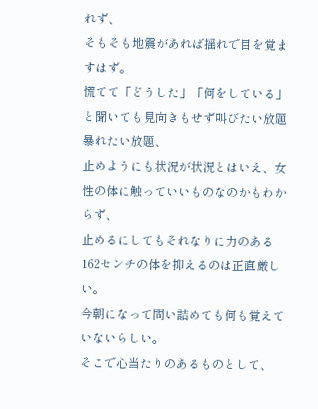れず、
そもそも地震があれば揺れで目を覚ますはず。
慌てて「どうした」「何をしている」と聞いても見向きもせず叫びたい放題暴れたい放題、
止めようにも状況が状況とはいえ、女性の体に触っていいものなのかもわからず、
止めるにしてもそれなりに力のある162センチの体を抑えるのは正直厳しい。
今朝になって問い詰めても何も覚えていないらしい。
そこで心当たりのあるものとして、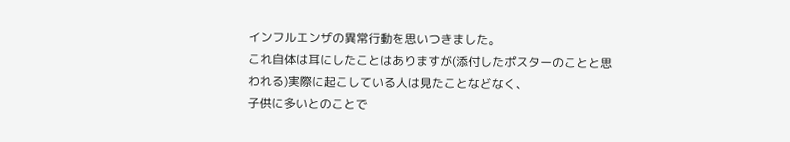インフルエンザの異常行動を思いつきました。
これ自体は耳にしたことはありますが(添付したポスターのことと思われる)実際に起こしている人は見たことなどなく、
子供に多いとのことで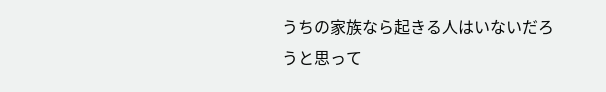うちの家族なら起きる人はいないだろうと思って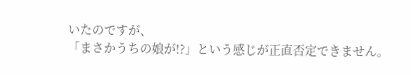いたのですが、
「まさかうちの娘が!?」という感じが正直否定できません。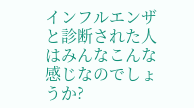インフルエンザと診断された人はみんなこんな感じなのでしょうか?